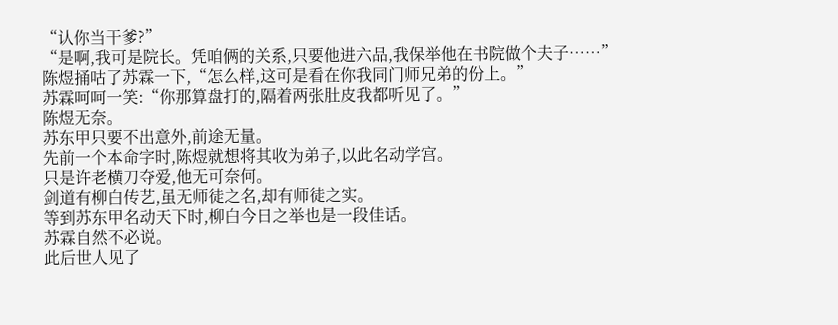“认你当干爹?”
“是啊,我可是院长。凭咱俩的关系,只要他进六品,我保举他在书院做个夫子……”
陈煜捅咕了苏霖一下,“怎么样,这可是看在你我同门师兄弟的份上。”
苏霖呵呵一笑:“你那算盘打的,隔着两张肚皮我都听见了。”
陈煜无奈。
苏东甲只要不出意外,前途无量。
先前一个本命字时,陈煜就想将其收为弟子,以此名动学宫。
只是许老横刀夺爱,他无可奈何。
剑道有柳白传艺,虽无师徒之名,却有师徒之实。
等到苏东甲名动天下时,柳白今日之举也是一段佳话。
苏霖自然不必说。
此后世人见了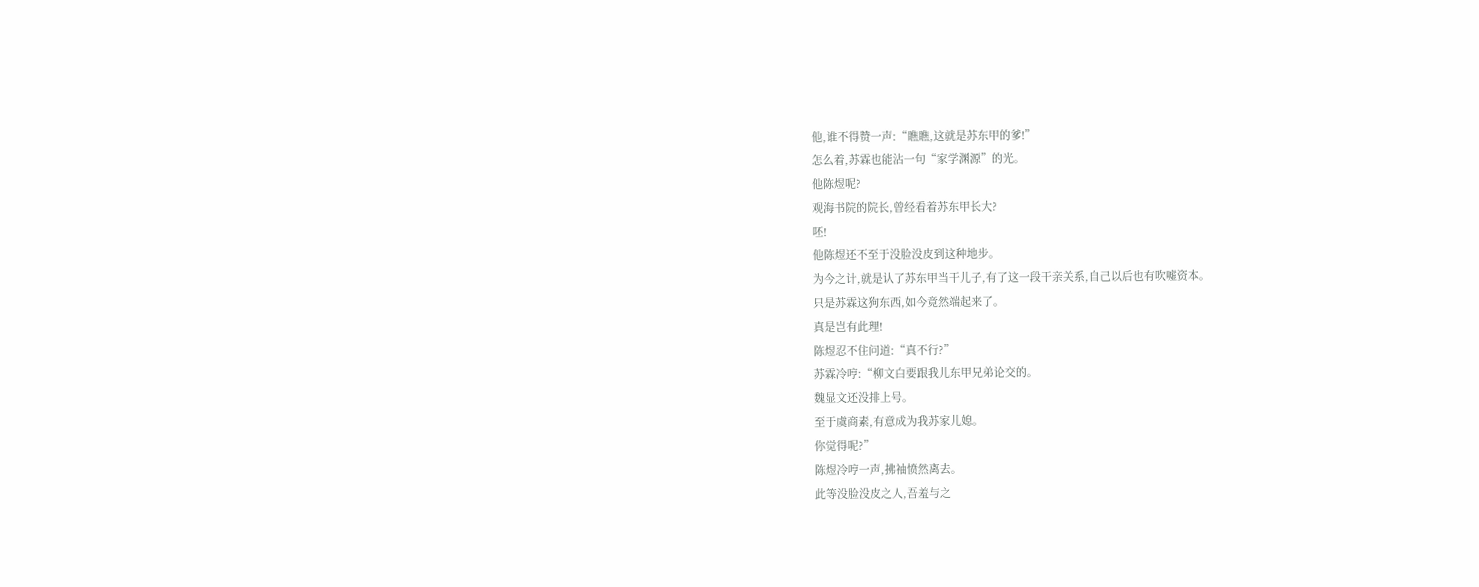他,谁不得赞一声:“瞧瞧,这就是苏东甲的爹!”
怎么着,苏霖也能沾一句“家学渊源”的光。
他陈煜呢?
观海书院的院长,曾经看着苏东甲长大?
呸!
他陈煜还不至于没脸没皮到这种地步。
为今之计,就是认了苏东甲当干儿子,有了这一段干亲关系,自己以后也有吹嘘资本。
只是苏霖这狗东西,如今竟然端起来了。
真是岂有此理!
陈煜忍不住问道:“真不行?”
苏霖冷哼:“柳文白要跟我儿东甲兄弟论交的。
魏显文还没排上号。
至于虞商素,有意成为我苏家儿媳。
你觉得呢?”
陈煜冷哼一声,拂袖愤然离去。
此等没脸没皮之人,吾羞与之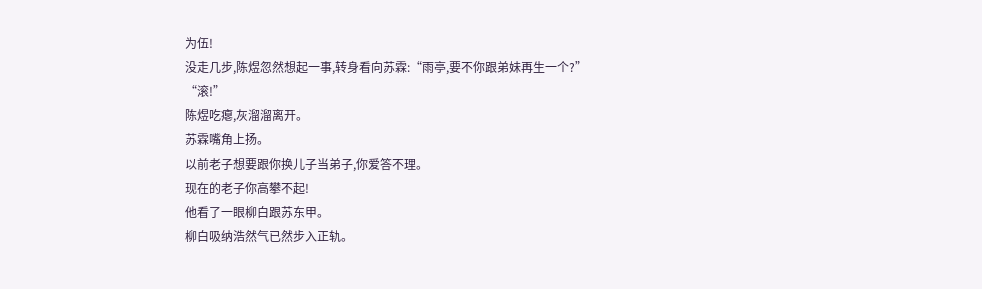为伍!
没走几步,陈煜忽然想起一事,转身看向苏霖:“雨亭,要不你跟弟妹再生一个?”
“滚!”
陈煜吃瘪,灰溜溜离开。
苏霖嘴角上扬。
以前老子想要跟你换儿子当弟子,你爱答不理。
现在的老子你高攀不起!
他看了一眼柳白跟苏东甲。
柳白吸纳浩然气已然步入正轨。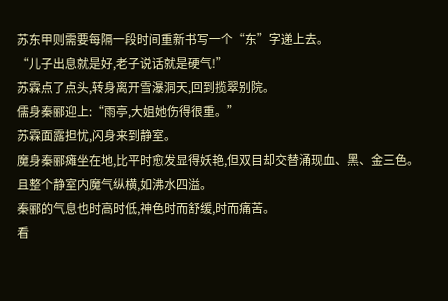苏东甲则需要每隔一段时间重新书写一个“东”字递上去。
“儿子出息就是好,老子说话就是硬气!”
苏霖点了点头,转身离开雪瀑洞天,回到揽翠别院。
儒身秦郦迎上:“雨亭,大姐她伤得很重。”
苏霖面露担忧,闪身来到静室。
魔身秦郦瘫坐在地,比平时愈发显得妖艳,但双目却交替涌现血、黑、金三色。
且整个静室内魔气纵横,如沸水四溢。
秦郦的气息也时高时低,神色时而舒缓,时而痛苦。
看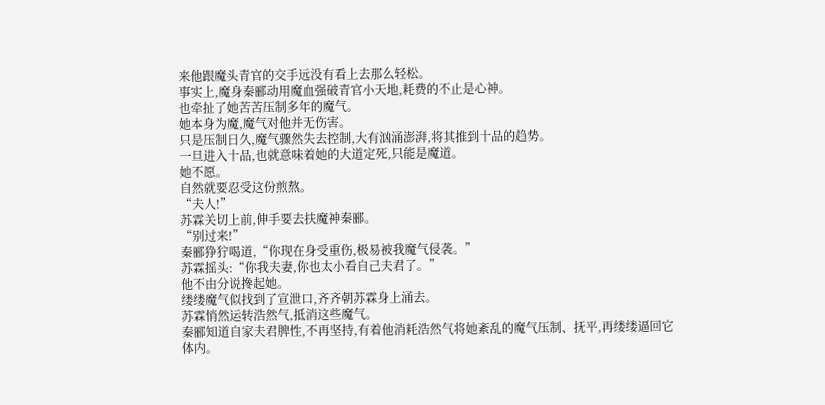来他跟魔头青官的交手远没有看上去那么轻松。
事实上,魔身秦郦动用魔血强破青官小天地,耗费的不止是心神。
也牵扯了她苦苦压制多年的魔气。
她本身为魔,魔气对他并无伤害。
只是压制日久,魔气骤然失去控制,大有汹涌澎湃,将其推到十品的趋势。
一旦进入十品,也就意味着她的大道定死,只能是魔道。
她不愿。
自然就要忍受这份煎熬。
“夫人!”
苏霖关切上前,伸手要去扶魔神秦郦。
“别过来!”
秦郦狰狞喝道,“你现在身受重伤,极易被我魔气侵袭。”
苏霖摇头:“你我夫妻,你也太小看自己夫君了。”
他不由分说搀起她。
缕缕魔气似找到了宣泄口,齐齐朝苏霖身上涌去。
苏霖悄然运转浩然气,抵消这些魔气。
秦郦知道自家夫君脾性,不再坚持,有着他消耗浩然气将她紊乱的魔气压制、抚平,再缕缕逼回它体内。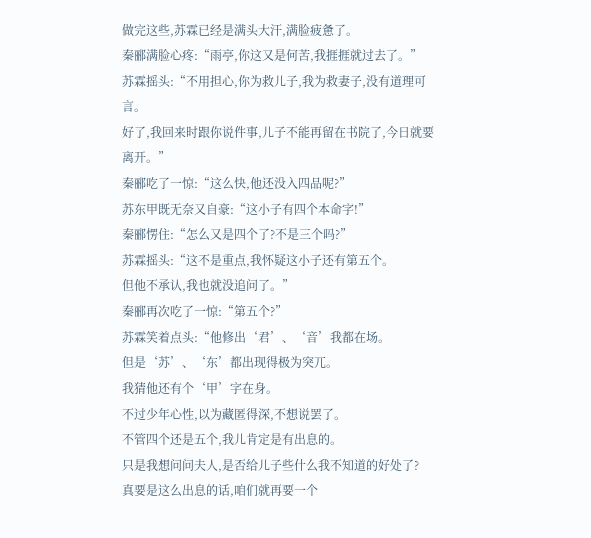做完这些,苏霖已经是满头大汗,满脸疲惫了。
秦郦满脸心疼:“雨亭,你这又是何苦,我捱捱就过去了。”
苏霖摇头:“不用担心,你为救儿子,我为救妻子,没有道理可言。
好了,我回来时跟你说件事,儿子不能再留在书院了,今日就要离开。”
秦郦吃了一惊:“这么快,他还没入四品呢?”
苏东甲既无奈又自豪:“这小子有四个本命字!”
秦郦愣住:“怎么又是四个了?不是三个吗?”
苏霖摇头:“这不是重点,我怀疑这小子还有第五个。
但他不承认,我也就没追问了。”
秦郦再次吃了一惊:“第五个?”
苏霖笑着点头:“他修出‘君’、‘音’我都在场。
但是‘苏’、‘东’都出现得极为突兀。
我猜他还有个‘甲’字在身。
不过少年心性,以为藏匿得深,不想说罢了。
不管四个还是五个,我儿肯定是有出息的。
只是我想问问夫人,是否给儿子些什么我不知道的好处了?
真要是这么出息的话,咱们就再要一个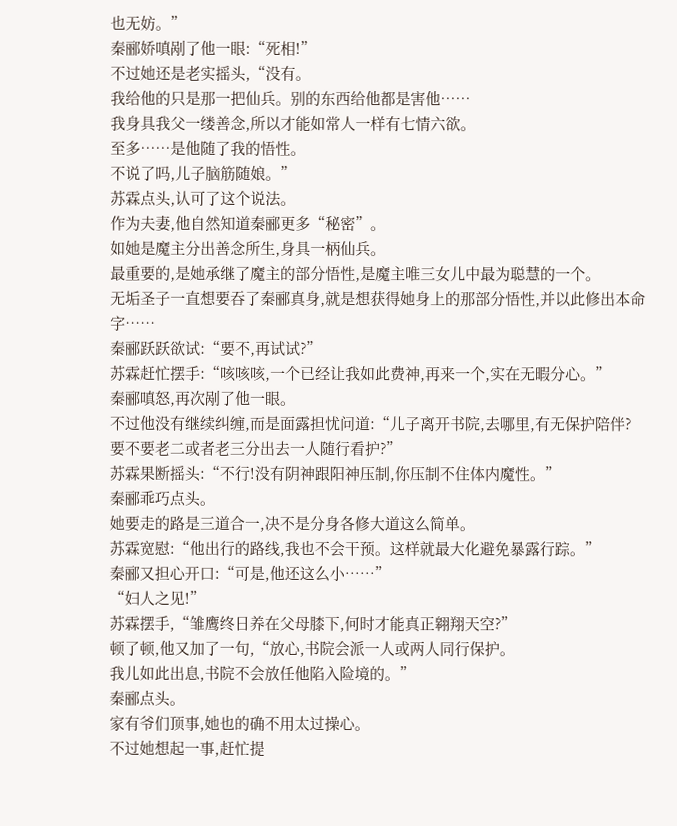也无妨。”
秦郦娇嗔剐了他一眼:“死相!”
不过她还是老实摇头,“没有。
我给他的只是那一把仙兵。别的东西给他都是害他……
我身具我父一缕善念,所以才能如常人一样有七情六欲。
至多……是他随了我的悟性。
不说了吗,儿子脑筋随娘。”
苏霖点头,认可了这个说法。
作为夫妻,他自然知道秦郦更多“秘密”。
如她是魔主分出善念所生,身具一柄仙兵。
最重要的,是她承继了魔主的部分悟性,是魔主唯三女儿中最为聪慧的一个。
无垢圣子一直想要吞了秦郦真身,就是想获得她身上的那部分悟性,并以此修出本命字……
秦郦跃跃欲试:“要不,再试试?”
苏霖赶忙摆手:“咳咳咳,一个已经让我如此费神,再来一个,实在无暇分心。”
秦郦嗔怒,再次剐了他一眼。
不过他没有继续纠缠,而是面露担忧问道:“儿子离开书院,去哪里,有无保护陪伴?
要不要老二或者老三分出去一人随行看护?”
苏霖果断摇头:“不行!没有阴神跟阳神压制,你压制不住体内魔性。”
秦郦乖巧点头。
她要走的路是三道合一,决不是分身各修大道这么简单。
苏霖宽慰:“他出行的路线,我也不会干预。这样就最大化避免暴露行踪。”
秦郦又担心开口:“可是,他还这么小……”
“妇人之见!”
苏霖摆手,“雏鹰终日养在父母膝下,何时才能真正翱翔天空?”
顿了顿,他又加了一句,“放心,书院会派一人或两人同行保护。
我儿如此出息,书院不会放任他陷入险境的。”
秦郦点头。
家有爷们顶事,她也的确不用太过操心。
不过她想起一事,赶忙提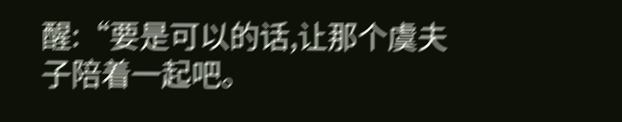醒:“要是可以的话,让那个虞夫子陪着一起吧。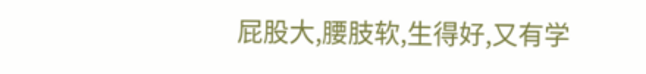屁股大,腰肢软,生得好,又有学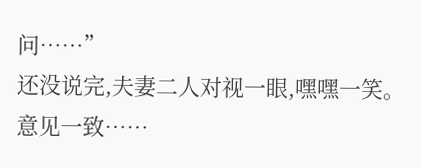问……”
还没说完,夫妻二人对视一眼,嘿嘿一笑。
意见一致……